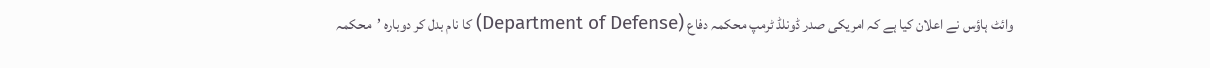وائٹ ہاؤس نے اعلان کیا ہے کہ امریکی صدر ڈونلڈ ٹرمپ محکمہ دفاع (Department of Defense) کا نام بدل کر دوبارہ ’محکمہ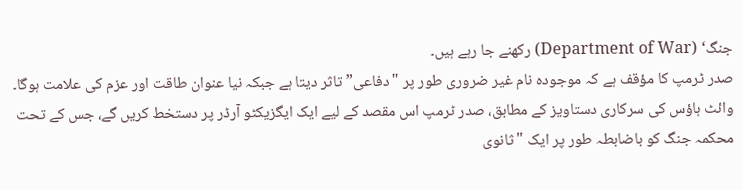جنگ‘ (Department of War) رکھنے جا رہے ہیں۔
صدر ٹرمپ کا مؤقف ہے کہ موجودہ نام غیر ضروری طور پر "دفاعی” تاثر دیتا ہے جبکہ نیا عنوان طاقت اور عزم کی علامت ہوگا۔ وائٹ ہاؤس کی سرکاری دستاویز کے مطابق، صدر ٹرمپ اس مقصد کے لیے ایک ایگزیکٹو آرڈر پر دستخط کریں گے، جس کے تحت محکمہ جنگ کو باضابطہ طور پر ایک "ثانوی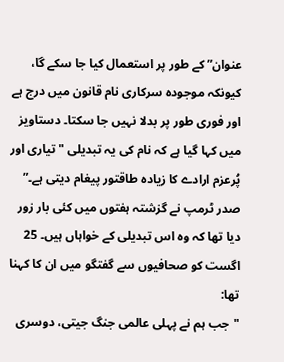عنوان” کے طور پر استعمال کیا جا سکے گا، کیونکہ موجودہ سرکاری نام قانون میں درج ہے اور فوری طور پر بدلا نہیں جا سکتا۔ دستاویز میں کہا گیا ہے کہ نام کی یہ تبدیلی "تیاری اور پُرعزم ارادے کا زیادہ طاقتور پیغام دیتی ہے۔” صدر ٹرمپ نے گزشتہ ہفتوں میں کئی بار زور دیا تھا کہ وہ اس تبدیلی کے خواہاں ہیں۔ 25 اگست کو صحافیوں سے گفتگو میں ان کا کہنا تھا:
"جب ہم نے پہلی عالمی جنگ جیتی، دوسری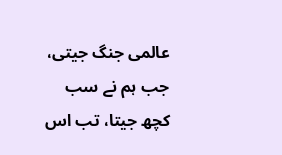عالمی جنگ جیتی، جب ہم نے سب کچھ جیتا، تب اس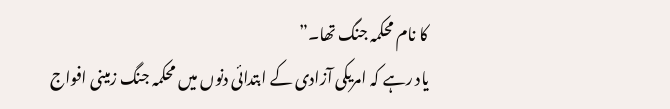کا نام محکمہ جنگ تھا۔”
یاد رہے کہ امریکی آزادی کے ابتدائی دنوں میں محکمہ جنگ زمینی افواج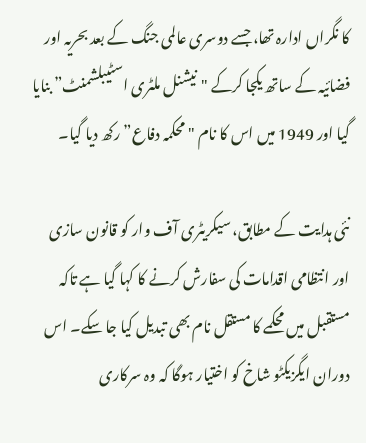کا نگراں ادارہ تھا، جسے دوسری عالمی جنگ کے بعد بحریہ اور فضائیہ کے ساتھ یکجا کرکے "نیشنل ملٹری اسٹیبلشمنٹ” بنایا گیا اور 1949 میں اس کا نام "محکمہ دفاع” رکھ دیا گیا۔

نئی ہدایت کے مطابق، سیکریٹری آف وار کو قانون سازی اور انتظامی اقدامات کی سفارش کرنے کا کہا گیا ہے تاکہ مستقبل میں محکمے کا مستقل نام بھی تبدیل کیا جا سکے۔ اس دوران ایگزیکٹو شاخ کو اختیار ہوگا کہ وہ سرکاری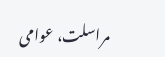مراسلت، عوامی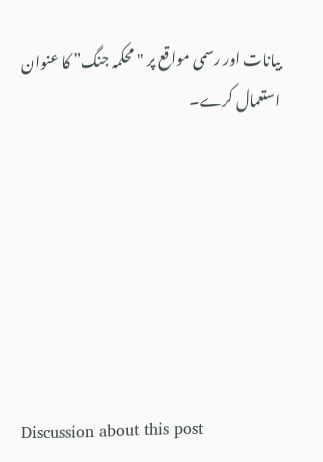بیانات اور رسمی مواقع پر "محکمہ جنگ” کا عنوان استعمال کرے۔







Discussion about this post